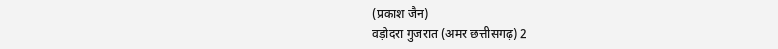(प्रकाश जैन)
वड़ोदरा गुजरात (अमर छत्तीसगढ़) 2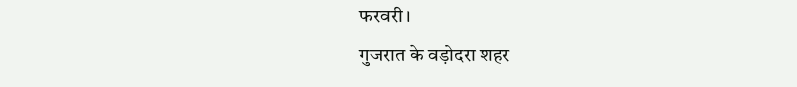फरवरी।
गुजरात के वड़ोदरा शहर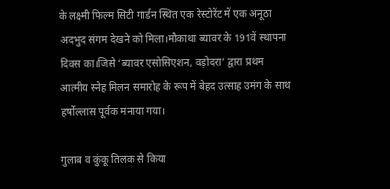के लक्ष्मी फिल्म सिटी गार्डन स्थित एक रेस्टोरेंट में एक अनूठा अदभुद संगम देखने को मिला।मौकाथा ब्यावर के 191वें स्थापना दिवस का।जिसे ‘ब्यावर एसोसिएशन, वड़ोदरा’ द्वारा प्रथम आत्मीय स्नेह मिलन समारोह के रूप में बेहद उत्साह उमंग के साथ हर्षोल्लास पूर्वक मनाया गया।

गुलाब व कुंकू तिलक से किया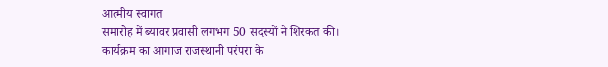आत्मीय स्वागत
समारोह में ब्यावर प्रवासी लगभग 50 सदस्यों ने शिरकत की। कार्यक्रम का आगाज राजस्थानी परंपरा के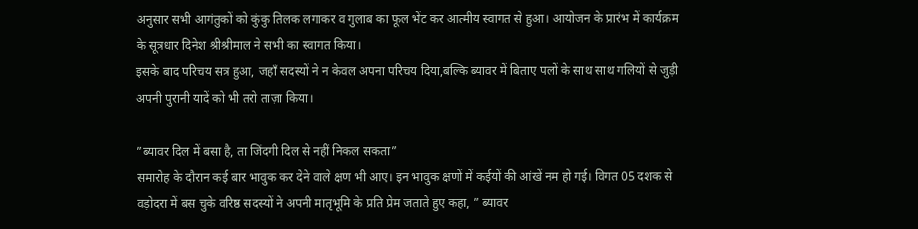अनुसार सभी आगंतुकों को कुंकु तिलक लगाकर व गुलाब का फूल भेंट कर आत्मीय स्वागत से हुआ। आयोजन के प्रारंभ में कार्यक्रम के सूत्रधार दिनेश श्रीश्रीमाल ने सभी का स्वागत किया।
इसके बाद परिचय सत्र हुआ, जहाँ सदस्यों ने न केवल अपना परिचय दिया,बल्कि ब्यावर में बिताए पलों के साथ साथ गलियों से जुड़ी अपनी पुरानी यादें को भी तरो ताज़ा किया।

”ब्यावर दिल में बसा है, ता जिंदगी दिल से नहीं निकल सकता”
समारोह के दौरान कई बार भावुक कर देने वाले क्षण भी आए। इन भावुक क्षणों में कईयों की आंखें नम हो गई। विगत 05 दशक से वड़ोदरा में बस चुके वरिष्ठ सदस्यों ने अपनी मातृभूमि के प्रति प्रेम जताते हुए कहा, ” ब्यावर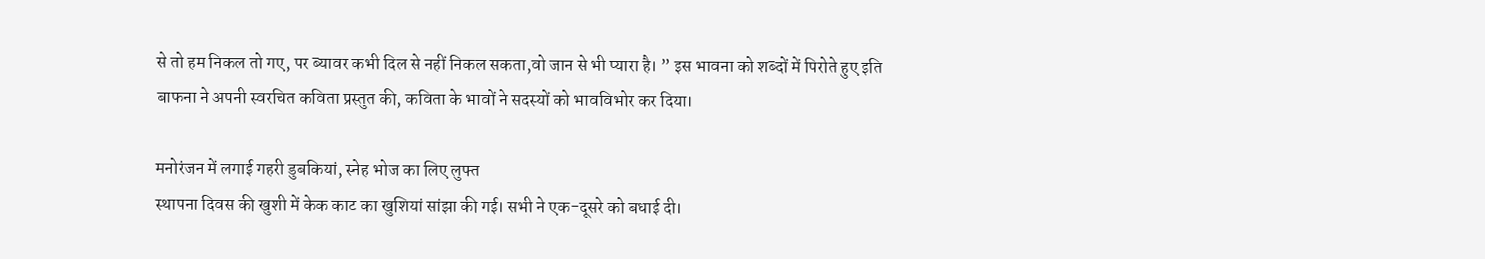से तो हम निकल तो गए, पर ब्यावर कभी दिल से नहीं निकल सकता,वो जान से भी प्यारा है। ” इस भावना को शब्दों में पिरोते हुए इति बाफना ने अपनी स्वरचित कविता प्रस्तुत की, कविता के भावों ने सदस्यों को भावविभोर कर दिया।

मनोरंजन में लगाई गहरी डुबकियां, स्नेह भोज का लिए लुफ्त
स्थापना दिवस की खुशी में केक काट का खुशियां सांझा की गई। सभी ने एक-दूसरे को बधाई दी।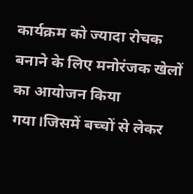कार्यक्रम को ज्यादा रोचक बनाने के लिए मनोरंजक खेलों का आयोजन किया गया।जिसमें बच्चों से लेकर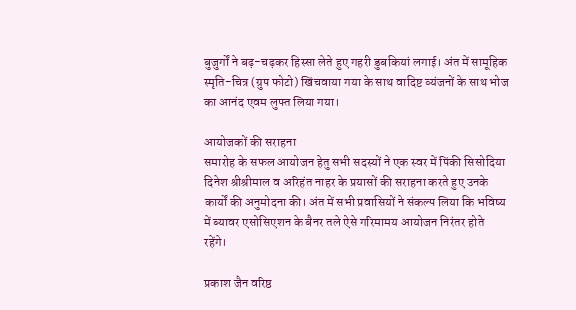बुजुर्गों ने बढ़-चढ़कर हिस्सा लेते हुए गहरी डुबकियां लगाई। अंत में सामूहिक स्मृति-चित्र (ग्रुप फोटो) खिंचवाया गया के साथ वादिष्ट व्यंजनों के साथ भोज का आनंद एवम लुफ्त लिया गया।

आयोजकों की सराहना
समारोह के सफल आयोजन हेतु सभी सदस्यों ने एक स्वर में पिंकी सिसोदिया दिनेश श्रीश्रीमाल व अरिहंत नाहर के प्रयासों की सराहना करते हुए उनके कार्यों की अनुमोदना की। अंत में सभी प्रवासियों ने संकल्प लिया कि भविष्य में ब्यावर एसोसिएशन के बैनर तले ऐसे गरिमामय आयोजन निरंतर होते रहेंगे।

प्रकाश जैन वरिष्ठ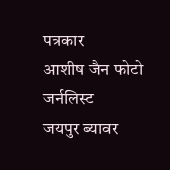पत्रकार
आशीष जैन फोटो जर्नलिस्ट
जयपुर ब्यावर